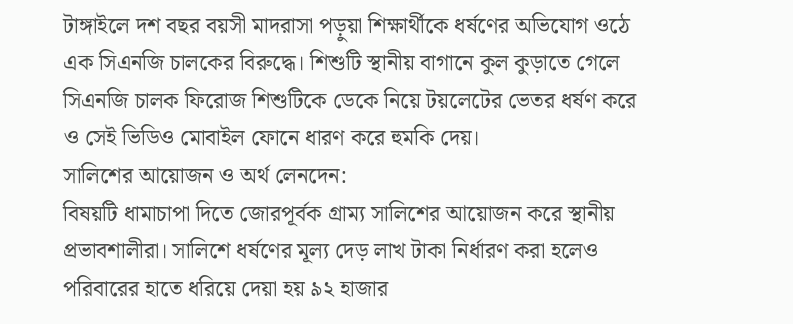টাঙ্গাইলে দশ বছর বয়সী মাদরাসা পড়ুয়া শিক্ষার্থীকে ধর্ষণের অভিযোগ ওঠে এক সিএনজি চালকের বিরুদ্ধে। শিশুটি স্থানীয় বাগানে কুল কুড়াতে গেলে সিএনজি চালক ফিরোজ শিশুটিকে ডেকে নিয়ে টয়লেটের ভেতর ধর্ষণ করে ও সেই ভিডিও মোবাইল ফোনে ধারণ করে হুমকি দেয়।
সালিশের আয়োজন ও অর্থ লেনদেন:
বিষয়টি ধামাচাপা দিতে জোরপূর্বক গ্রাম্য সালিশের আয়োজন করে স্থানীয় প্রভাবশালীরা। সালিশে ধর্ষণের মূল্য দেড় লাখ টাকা নির্ধারণ করা হলেও পরিবারের হাতে ধরিয়ে দেয়া হয় ৯২ হাজার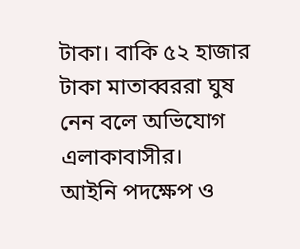টাকা। বাকি ৫২ হাজার টাকা মাতাব্বররা ঘুষ নেন বলে অভিযোগ এলাকাবাসীর।
আইনি পদক্ষেপ ও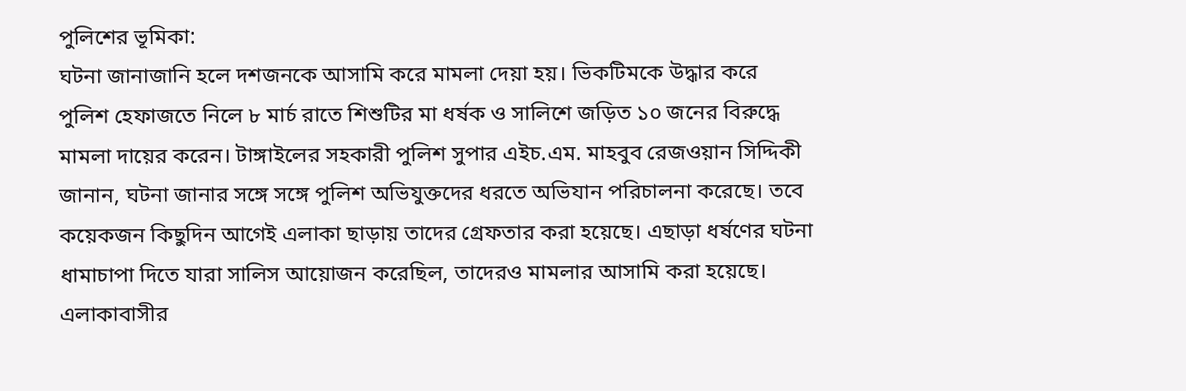পুলিশের ভূমিকা:
ঘটনা জানাজানি হলে দশজনকে আসামি করে মামলা দেয়া হয়। ভিকটিমকে উদ্ধার করে পুলিশ হেফাজতে নিলে ৮ মার্চ রাতে শিশুটির মা ধর্ষক ও সালিশে জড়িত ১০ জনের বিরুদ্ধে মামলা দায়ের করেন। টাঙ্গাইলের সহকারী পুলিশ সুপার এইচ.এম. মাহবুব রেজওয়ান সিদ্দিকী জানান, ঘটনা জানার সঙ্গে সঙ্গে পুলিশ অভিযুক্তদের ধরতে অভিযান পরিচালনা করেছে। তবে কয়েকজন কিছুদিন আগেই এলাকা ছাড়ায় তাদের গ্রেফতার করা হয়েছে। এছাড়া ধর্ষণের ঘটনা ধামাচাপা দিতে যারা সালিস আয়োজন করেছিল, তাদেরও মামলার আসামি করা হয়েছে।
এলাকাবাসীর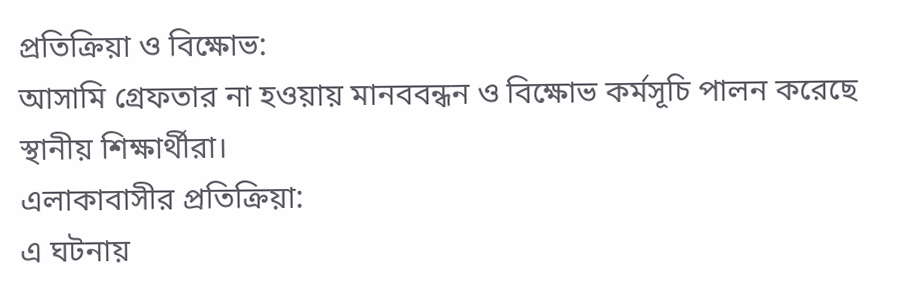প্রতিক্রিয়া ও বিক্ষোভ:
আসামি গ্রেফতার না হওয়ায় মানববন্ধন ও বিক্ষোভ কর্মসূচি পালন করেছে স্থানীয় শিক্ষার্থীরা।
এলাকাবাসীর প্রতিক্রিয়া:
এ ঘটনায়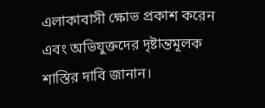এলাকাবাসী ক্ষোভ প্রকাশ করেন এবং অভিযুক্তদের দৃষ্টান্তমূলক শাস্তির দাবি জানান।